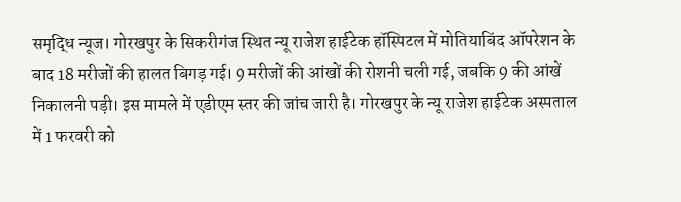समृद्धि न्यूज। गोरखपुर के सिकरीगंज स्थित न्यू राजेश हाईटेक हॉस्पिटल में मोतियाबिंद ऑपरेशन के बाद 18 मरीजों की हालत बिगड़ गई। 9 मरीजों की आंखों की रोशनी चली गई, जबकि 9 की आंखें निकालनी पड़ी। इस मामले में एडीएम स्तर की जांच जारी है। गोरखपुर के न्यू राजेश हाईटेक अस्पताल में 1 फरवरी को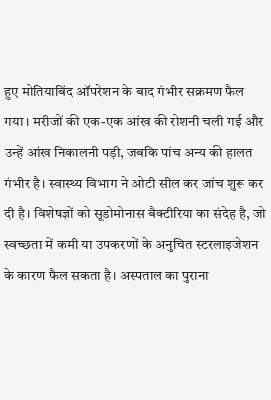हुए मोतियाबिंद ऑपरेशन के बाद गंभीर सक्रमण फैल गया। मरीजों की एक-एक आंख की रोशनी चली गई और उन्हें आंख निकालनी पड़ी, जबकि पांच अन्य की हालत गंभीर है। स्वास्थ्य विभाग ने ओटी सील कर जांच शुरू कर दी है। विशेषज्ञों को सूडोमोनास बैक्टीरिया का संदेह है, जो स्वच्छता में कमी या उपकरणों के अनुचित स्टरलाइजेशन के कारण फैल सकता है। अस्पताल का पुराना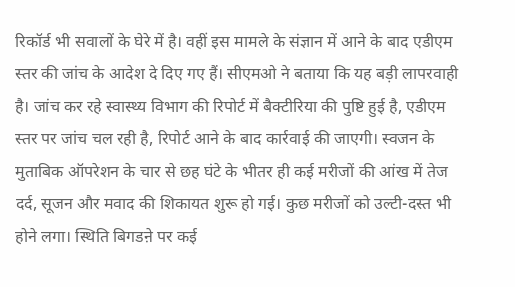रिकॉर्ड भी सवालों के घेरे में है। वहीं इस मामले के संज्ञान में आने के बाद एडीएम स्तर की जांच के आदेश दे दिए गए हैं। सीएमओ ने बताया कि यह बड़ी लापरवाही है। जांच कर रहे स्वास्थ्य विभाग की रिपोर्ट में बैक्टीरिया की पुष्टि हुई है, एडीएम स्तर पर जांच चल रही है, रिपोर्ट आने के बाद कार्रवाई की जाएगी। स्वजन के मुताबिक ऑपरेशन के चार से छह घंटे के भीतर ही कई मरीजों की आंख में तेज दर्द, सूजन और मवाद की शिकायत शुरू हो गई। कुछ मरीजों को उल्टी-दस्त भी होने लगा। स्थिति बिगडऩे पर कई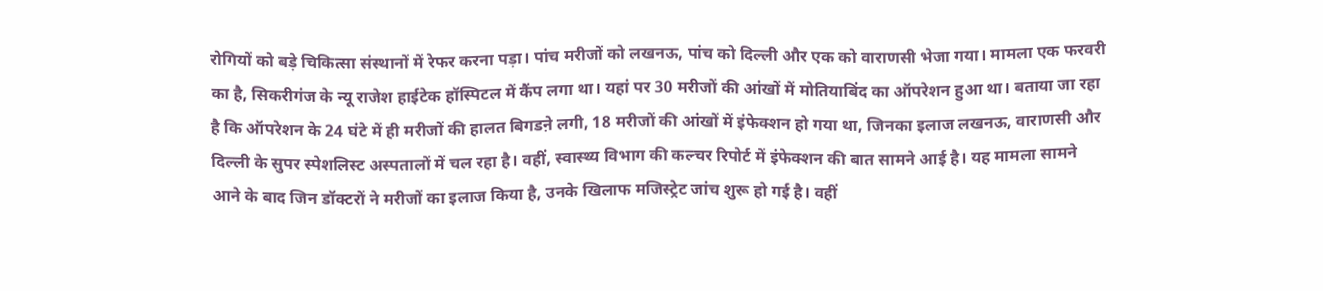रोगियों को बड़े चिकित्सा संस्थानों में रेफर करना पड़ा। पांच मरीजों को लखनऊ, पांच को दिल्ली और एक को वाराणसी भेजा गया। मामला एक फरवरी का है, सिकरीगंज के न्यू राजेश हाईटेक हॉस्पिटल में कैंप लगा था। यहां पर 30 मरीजों की आंखों में मोतियाबिंद का ऑपरेशन हुआ था। बताया जा रहा है कि ऑपरेशन के 24 घंटे में ही मरीजों की हालत बिगडऩे लगी, 18 मरीजों की आंखों में इंफेक्शन हो गया था, जिनका इलाज लखनऊ, वाराणसी और दिल्ली के सुपर स्पेशलिस्ट अस्पतालों में चल रहा है। वहीं, स्वास्थ्य विभाग की कल्चर रिपोर्ट में इंफेक्शन की बात सामने आई है। यह मामला सामने आने के बाद जिन डॉक्टरों ने मरीजों का इलाज किया है, उनके खिलाफ मजिस्ट्रेट जांच शुरू हो गई है। वहीं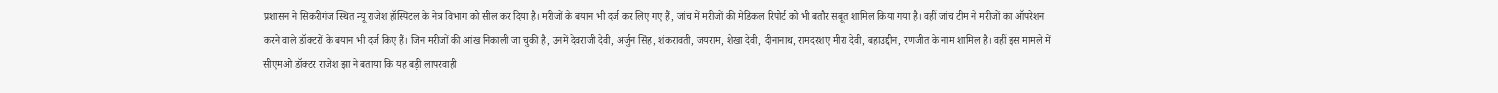प्रशासन ने सिकरीगंज स्थित न्यू राजेश हॉस्पिटल के नेत्र विभाग को सील कर दिया है। मरीजों के बयान भी दर्ज कर लिए गए हैं, जांच में मरीजों की मेडिकल रिपोर्ट को भी बतौर सबूत शामिल किया गया है। वहीं जांच टीम ने मरीजों का ऑपरेशन करने वाले डॉक्टरों के बयान भी दर्ज किए हैं। जिन मरीजों की आंख निकाली जा चुकी है, उनमें देवराजी देवी, अर्जुन सिंह, शंकरावती, जयराम, शेखा देवी, दीनानाथ, रामदरशए मीरा देवी, बहाउद्दीन, रणजीत के नाम शामिल है। वहीं इस मामले में सीएमओ डॉक्टर राजेश झा ने बताया कि यह बड़ी लापरवाही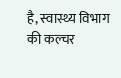है, स्वास्थ्य विभाग की कल्चर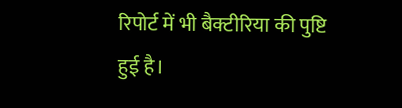रिपोर्ट में भी बैक्टीरिया की पुष्टि हुई है।